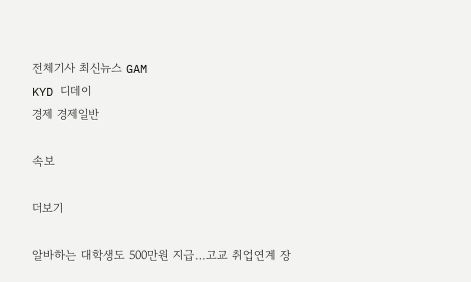전체기사 최신뉴스 GAM
KYD 디데이
경제 경제일반

속보

더보기

알바하는 대학생도 500만원 지급…고교 취업연계 장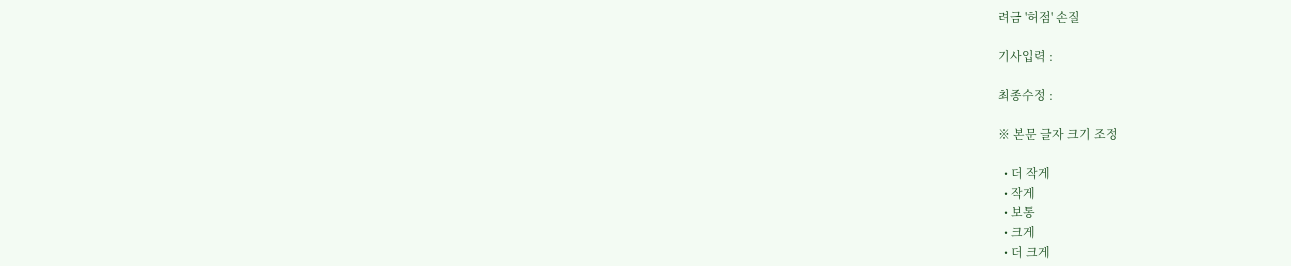려금 '허점' 손질

기사입력 :

최종수정 :

※ 본문 글자 크기 조정

  • 더 작게
  • 작게
  • 보통
  • 크게
  • 더 크게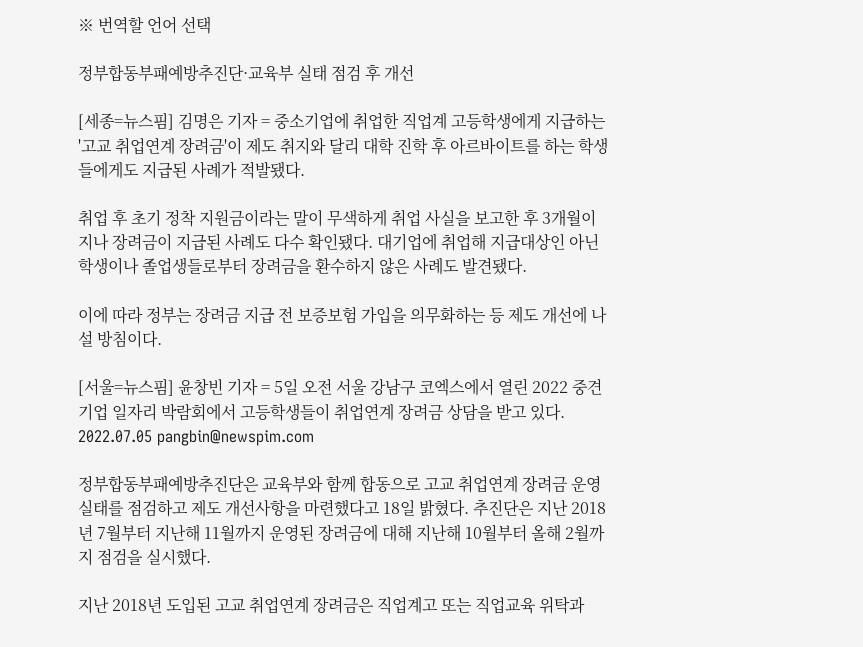※ 번역할 언어 선택

정부합동부패예방추진단·교육부 실태 점검 후 개선

[세종=뉴스핌] 김명은 기자 = 중소기업에 취업한 직업계 고등학생에게 지급하는 '고교 취업연계 장려금'이 제도 취지와 달리 대학 진학 후 아르바이트를 하는 학생들에게도 지급된 사례가 적발됐다.

취업 후 초기 정착 지원금이라는 말이 무색하게 취업 사실을 보고한 후 3개월이 지나 장려금이 지급된 사례도 다수 확인됐다. 대기업에 취업해 지급대상인 아닌 학생이나 졸업생들로부터 장려금을 환수하지 않은 사례도 발견됐다.

이에 따라 정부는 장려금 지급 전 보증보험 가입을 의무화하는 등 제도 개선에 나설 방침이다.

[서울=뉴스핌] 윤창빈 기자 = 5일 오전 서울 강남구 코엑스에서 열린 2022 중견기업 일자리 박람회에서 고등학생들이 취업연계 장려금 상담을 받고 있다. 2022.07.05 pangbin@newspim.com

정부합동부패예방추진단은 교육부와 함께 합동으로 고교 취업연계 장려금 운영실태를 점검하고 제도 개선사항을 마련했다고 18일 밝혔다. 추진단은 지난 2018년 7월부터 지난해 11월까지 운영된 장려금에 대해 지난해 10월부터 올해 2월까지 점검을 실시했다.

지난 2018년 도입된 고교 취업연계 장려금은 직업계고 또는 직업교육 위탁과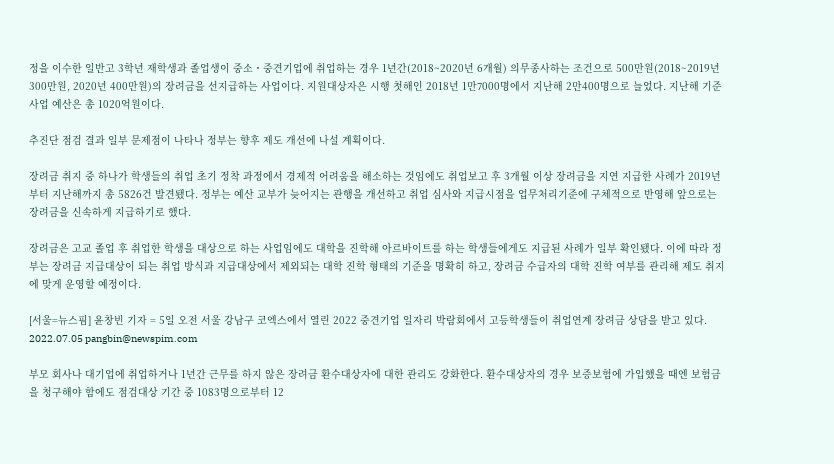정을 이수한 일반고 3학년 재학생과 졸업생이 중소・중견기업에 취업하는 경우 1년간(2018~2020년 6개월) 의무종사하는 조건으로 500만원(2018~2019년 300만원, 2020년 400만원)의 장려금을 선지급하는 사업이다. 지원대상자은 시행 첫해인 2018년 1만7000명에서 지난해 2만400명으로 늘었다. 지난해 기준 사업 예산은 총 1020억원이다.

추진단 점검 결과 일부 문제점이 나타나 정부는 향후 제도 개선에 나설 계획이다.

장려금 취지 중 하나가 학생들의 취업 초기 정착 과정에서 경제적 어려움을 해소하는 것임에도 취업보고 후 3개월 이상 장려금을 지연 지급한 사례가 2019년부터 지난해까지 총 5826건 발견됐다. 정부는 예산 교부가 늦어지는 관행을 개선하고 취업 심사와 지급시점을 업무처리기준에 구체적으로 반영해 앞으로는 장려금을 신속하게 지급하기로 했다.

장려금은 고교 졸업 후 취업한 학생을 대상으로 하는 사업임에도 대학을 진학해 아르바이트를 하는 학생들에게도 지급된 사례가 일부 확인됐다. 이에 따라 정부는 장려금 지급대상이 되는 취업 방식과 지급대상에서 제외되는 대학 진학 형태의 기준을 명확히 하고, 장려금 수급자의 대학 진학 여부를 관리해 제도 취지에 맞게 운영할 예정이다.

[서울=뉴스핌] 윤창빈 기자 = 5일 오전 서울 강남구 코엑스에서 열린 2022 중견기업 일자리 박람회에서 고등학생들이 취업연계 장려금 상담을 받고 있다. 2022.07.05 pangbin@newspim.com

부모 회사나 대기업에 취업하거나 1년간 근무를 하지 않은 장려금 환수대상자에 대한 관리도 강화한다. 환수대상자의 경우 보증보험에 가입했을 때엔 보험금을 청구해야 함에도 점검대상 기간 중 1083명으로부터 12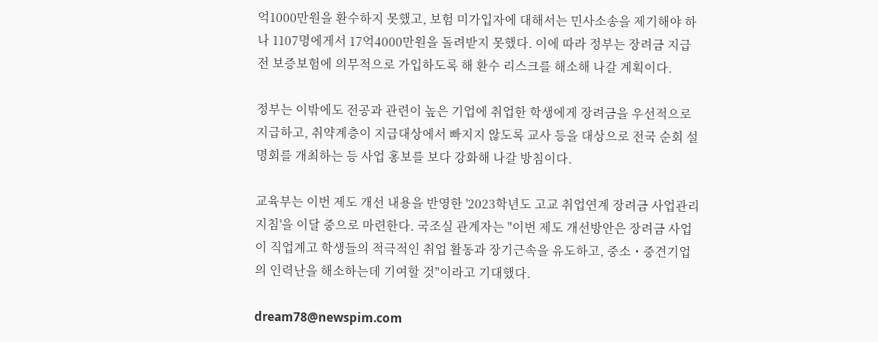억1000만원을 환수하지 못했고, 보험 미가입자에 대해서는 민사소송을 제기해야 하나 1107명에게서 17억4000만원을 돌려받지 못했다. 이에 따라 정부는 장려금 지급 전 보증보험에 의무적으로 가입하도록 해 환수 리스크를 해소해 나갈 계획이다.

정부는 이밖에도 전공과 관련이 높은 기업에 취업한 학생에게 장려금을 우선적으로 지급하고, 취약계층이 지급대상에서 빠지지 않도록 교사 등을 대상으로 전국 순회 설명회를 개최하는 등 사업 홍보를 보다 강화해 나갈 방침이다.

교육부는 이번 제도 개선 내용을 반영한 '2023학년도 고교 취업연계 장려금 사업관리지침'을 이달 중으로 마련한다. 국조실 관계자는 "이번 제도 개선방안은 장려금 사업이 직업계고 학생들의 적극적인 취업 활동과 장기근속을 유도하고, 중소・중견기업의 인력난을 해소하는데 기여할 것"이라고 기대했다.

dream78@newspim.com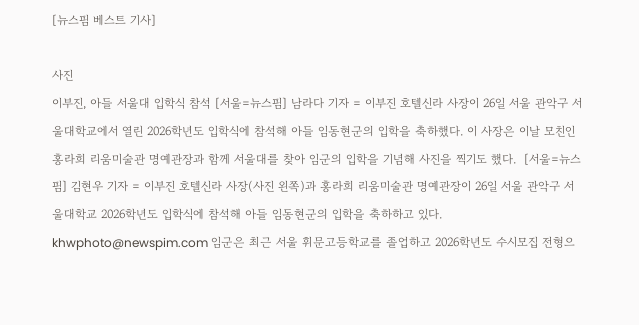[뉴스핌 베스트 기사]

사진
이부진, 아들 서울대 입학식 참석 [서울=뉴스핌] 남라다 기자 = 이부진 호텔신라 사장이 26일 서울 관악구 서울대학교에서 열린 2026학년도 입학식에 참석해 아들 임동현군의 입학을 축하했다. 이 사장은 이날 모친인 홍라희 리움미술관 명예관장과 함께 서울대를 찾아 임군의 입학을 기념해 사진을 찍기도 했다.  [서울=뉴스핌] 김현우 기자 = 이부진 호텔신라 사장(사진 왼쪽)과 홍라희 리움미술관 명예관장이 26일 서울 관악구 서울대학교 2026학년도 입학식에 참석해 아들 임동현군의 입학을 축하하고 있다.  khwphoto@newspim.com 임군은 최근 서울 휘문고등학교를 졸업하고 2026학년도 수시모집 전형으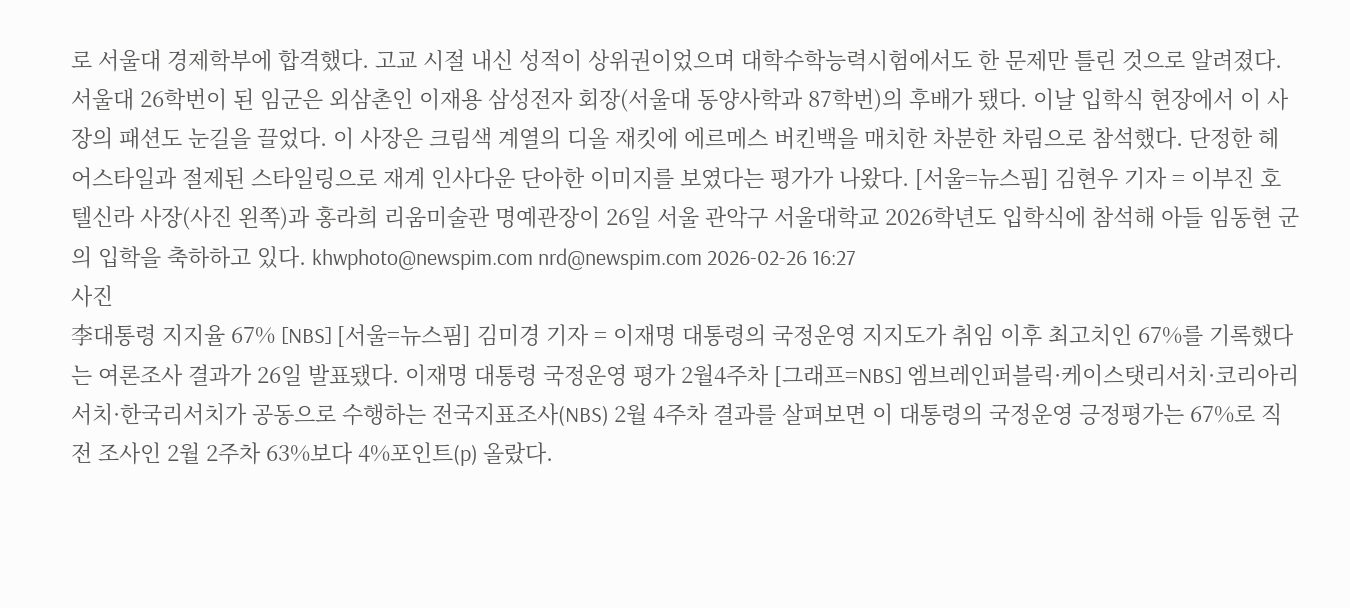로 서울대 경제학부에 합격했다. 고교 시절 내신 성적이 상위권이었으며 대학수학능력시험에서도 한 문제만 틀린 것으로 알려졌다. 서울대 26학번이 된 임군은 외삼촌인 이재용 삼성전자 회장(서울대 동양사학과 87학번)의 후배가 됐다. 이날 입학식 현장에서 이 사장의 패션도 눈길을 끌었다. 이 사장은 크림색 계열의 디올 재킷에 에르메스 버킨백을 매치한 차분한 차림으로 참석했다. 단정한 헤어스타일과 절제된 스타일링으로 재계 인사다운 단아한 이미지를 보였다는 평가가 나왔다. [서울=뉴스핌] 김현우 기자 = 이부진 호텔신라 사장(사진 왼쪽)과 홍라희 리움미술관 명예관장이 26일 서울 관악구 서울대학교 2026학년도 입학식에 참석해 아들 임동현 군의 입학을 축하하고 있다. khwphoto@newspim.com nrd@newspim.com 2026-02-26 16:27
사진
李대통령 지지율 67% [NBS] [서울=뉴스핌] 김미경 기자 = 이재명 대통령의 국정운영 지지도가 취임 이후 최고치인 67%를 기록했다는 여론조사 결과가 26일 발표됐다. 이재명 대통령 국정운영 평가 2월4주차 [그래프=NBS] 엠브레인퍼블릭·케이스탯리서치·코리아리서치·한국리서치가 공동으로 수행하는 전국지표조사(NBS) 2월 4주차 결과를 살펴보면 이 대통령의 국정운영 긍정평가는 67%로 직전 조사인 2월 2주차 63%보다 4%포인트(p) 올랐다.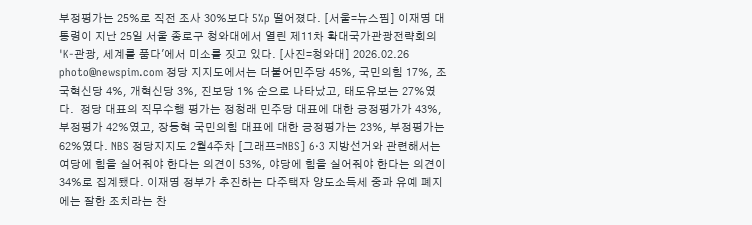부정평가는 25%로 직전 조사 30%보다 5%p 떨어졌다. [서울=뉴스핌] 이재명 대통령이 지난 25일 서울 종로구 청와대에서 열린 제11차 확대국가관광전략회의 'K-관광, 세계를 품다'에서 미소를 짓고 있다. [사진=청와대] 2026.02.26 photo@newspim.com 정당 지지도에서는 더불어민주당 45%, 국민의힘 17%, 조국혁신당 4%, 개혁신당 3%, 진보당 1% 순으로 나타났고, 태도유보는 27%였다.  정당 대표의 직무수행 평가는 정청래 민주당 대표에 대한 긍정평가가 43%, 부정평가 42%였고, 장동혁 국민의힘 대표에 대한 긍정평가는 23%, 부정평가는 62%였다. NBS 정당지지도 2월4주차 [그래프=NBS] 6·3 지방선거와 관련해서는 여당에 힘을 실어줘야 한다는 의견이 53%, 야당에 힘을 실어줘야 한다는 의견이 34%로 집계됐다. 이재명 정부가 추진하는 다주택자 양도소득세 중과 유예 폐지에는 잘한 조치라는 찬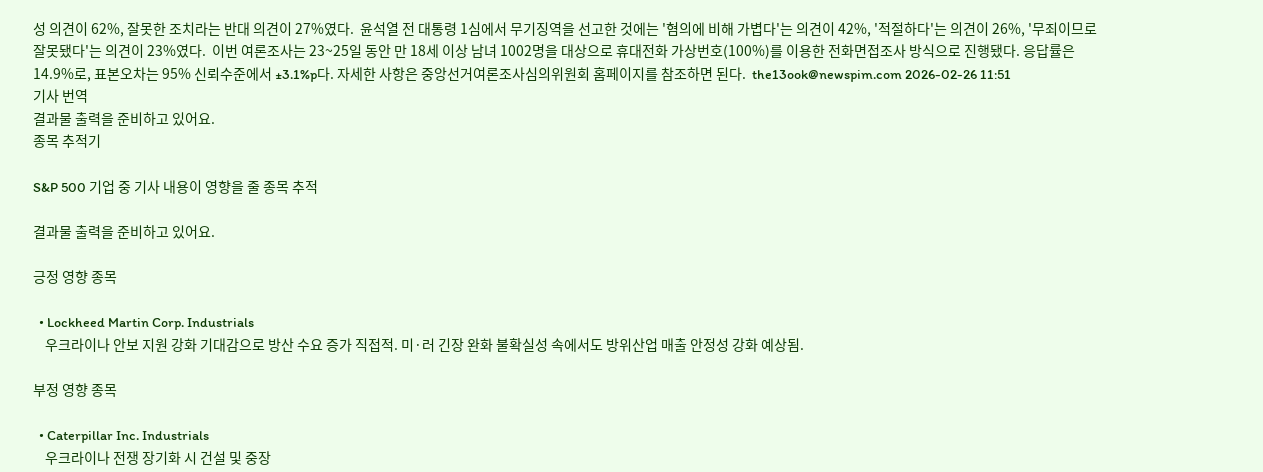성 의견이 62%, 잘못한 조치라는 반대 의견이 27%였다.  윤석열 전 대통령 1심에서 무기징역을 선고한 것에는 '혐의에 비해 가볍다'는 의견이 42%, '적절하다'는 의견이 26%, '무죄이므로 잘못됐다'는 의견이 23%였다.  이번 여론조사는 23~25일 동안 만 18세 이상 남녀 1002명을 대상으로 휴대전화 가상번호(100%)를 이용한 전화면접조사 방식으로 진행됐다. 응답률은 14.9%로, 표본오차는 95% 신뢰수준에서 ±3.1%p다. 자세한 사항은 중앙선거여론조사심의위원회 홈페이지를 참조하면 된다.  the13ook@newspim.com 2026-02-26 11:51
기사 번역
결과물 출력을 준비하고 있어요.
종목 추적기

S&P 500 기업 중 기사 내용이 영향을 줄 종목 추적

결과물 출력을 준비하고 있어요.

긍정 영향 종목

  • Lockheed Martin Corp. Industrials
    우크라이나 안보 지원 강화 기대감으로 방산 수요 증가 직접적. 미·러 긴장 완화 불확실성 속에서도 방위산업 매출 안정성 강화 예상됨.

부정 영향 종목

  • Caterpillar Inc. Industrials
    우크라이나 전쟁 장기화 시 건설 및 중장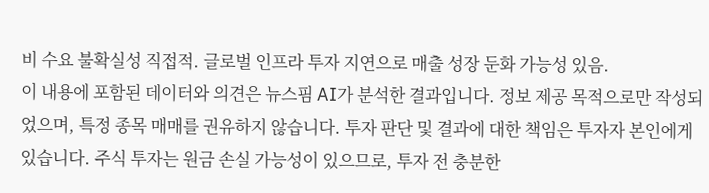비 수요 불확실성 직접적. 글로벌 인프라 투자 지연으로 매출 성장 둔화 가능성 있음.
이 내용에 포함된 데이터와 의견은 뉴스핌 AI가 분석한 결과입니다. 정보 제공 목적으로만 작성되었으며, 특정 종목 매매를 권유하지 않습니다. 투자 판단 및 결과에 대한 책임은 투자자 본인에게 있습니다. 주식 투자는 원금 손실 가능성이 있으므로, 투자 전 충분한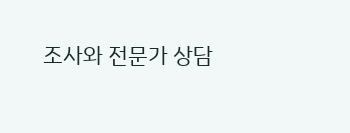조사와 전문가 상담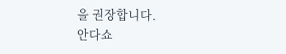을 권장합니다.
안다쇼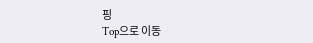핑
Top으로 이동